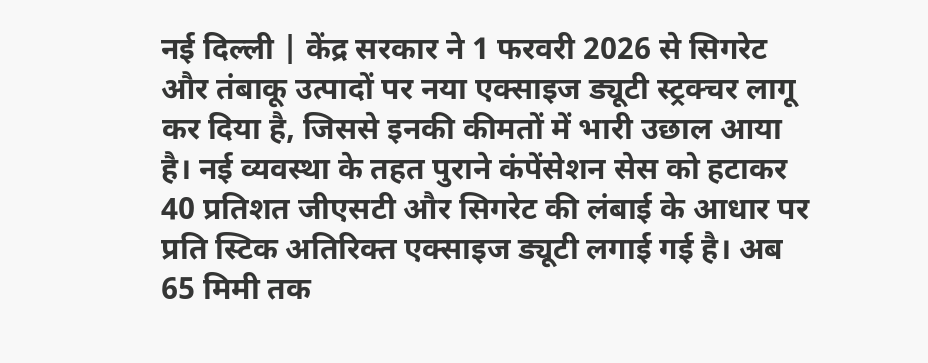नई दिल्ली | केंद्र सरकार ने 1 फरवरी 2026 से सिगरेट और तंबाकू उत्पादों पर नया एक्साइज ड्यूटी स्ट्रक्चर लागू कर दिया है, जिससे इनकी कीमतों में भारी उछाल आया है। नई व्यवस्था के तहत पुराने कंपेंसेशन सेस को हटाकर 40 प्रतिशत जीएसटी और सिगरेट की लंबाई के आधार पर प्रति स्टिक अतिरिक्त एक्साइज ड्यूटी लगाई गई है। अब 65 मिमी तक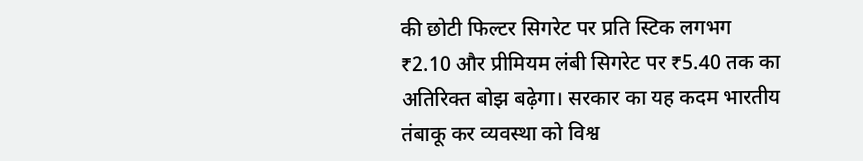की छोटी फिल्टर सिगरेट पर प्रति स्टिक लगभग ₹2.10 और प्रीमियम लंबी सिगरेट पर ₹5.40 तक का अतिरिक्त बोझ बढ़ेगा। सरकार का यह कदम भारतीय तंबाकू कर व्यवस्था को विश्व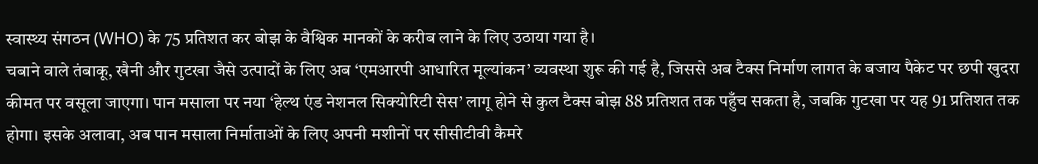स्वास्थ्य संगठन (WHO) के 75 प्रतिशत कर बोझ के वैश्विक मानकों के करीब लाने के लिए उठाया गया है।
चबाने वाले तंबाकू, खैनी और गुटखा जैसे उत्पादों के लिए अब ‘एमआरपी आधारित मूल्यांकन’ व्यवस्था शुरू की गई है, जिससे अब टैक्स निर्माण लागत के बजाय पैकेट पर छपी खुदरा कीमत पर वसूला जाएगा। पान मसाला पर नया ‘हेल्थ एंड नेशनल सिक्योरिटी सेस’ लागू होने से कुल टैक्स बोझ 88 प्रतिशत तक पहुँच सकता है, जबकि गुटखा पर यह 91 प्रतिशत तक होगा। इसके अलावा, अब पान मसाला निर्माताओं के लिए अपनी मशीनों पर सीसीटीवी कैमरे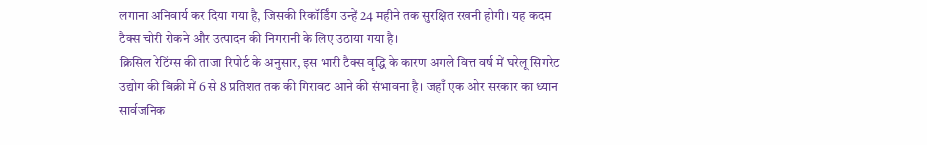लगाना अनिवार्य कर दिया गया है, जिसकी रिकॉर्डिंग उन्हें 24 महीने तक सुरक्षित रखनी होगी। यह कदम टैक्स चोरी रोकने और उत्पादन की निगरानी के लिए उठाया गया है।
क्रिसिल रेटिंग्स की ताजा रिपोर्ट के अनुसार, इस भारी टैक्स वृद्धि के कारण अगले वित्त वर्ष में घरेलू सिगरेट उद्योग की बिक्री में 6 से 8 प्रतिशत तक की गिरावट आने की संभावना है। जहाँ एक ओर सरकार का ध्यान सार्वजनिक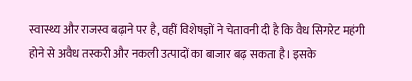स्वास्थ्य और राजस्व बढ़ाने पर है, वहीं विशेषज्ञों ने चेतावनी दी है कि वैध सिगरेट महंगी होने से अवैध तस्करी और नकली उत्पादों का बाजार बढ़ सकता है। इसके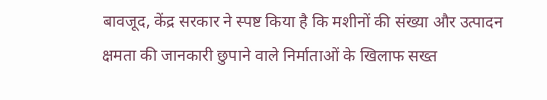बावजूद, केंद्र सरकार ने स्पष्ट किया है कि मशीनों की संख्या और उत्पादन क्षमता की जानकारी छुपाने वाले निर्माताओं के खिलाफ सख्त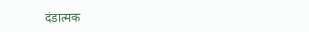दंडात्मक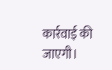कार्रवाई की जाएगी।